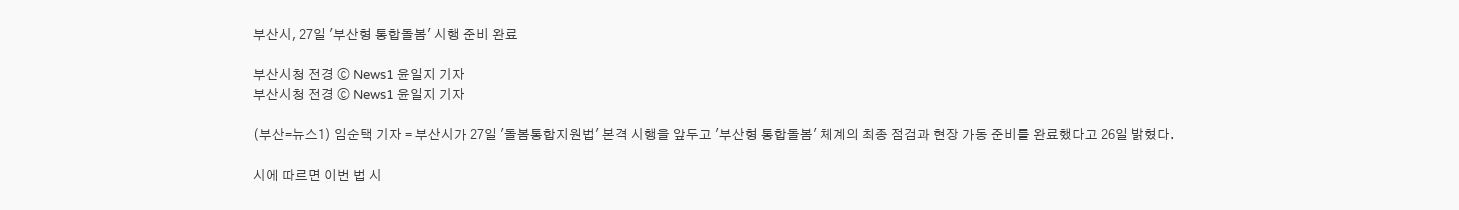부산시, 27일 '부산형 통합돌봄' 시행 준비 완료

부산시청 전경 ⓒ News1 윤일지 기자
부산시청 전경 ⓒ News1 윤일지 기자

(부산=뉴스1) 임순택 기자 = 부산시가 27일 '돌봄통합지원법' 본격 시행을 앞두고 '부산형 통합돌봄' 체계의 최종 점검과 현장 가동 준비를 완료했다고 26일 밝혔다.

시에 따르면 이번 법 시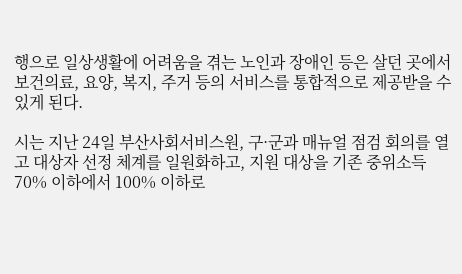행으로 일상생활에 어려움을 겪는 노인과 장애인 등은 살던 곳에서 보건의료, 요양, 복지, 주거 등의 서비스를 통합적으로 제공받을 수 있게 된다.

시는 지난 24일 부산사회서비스원, 구·군과 매뉴얼 점검 회의를 열고 대상자 선정 체계를 일원화하고, 지원 대상을 기존 중위소득 70% 이하에서 100% 이하로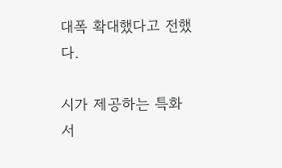대폭 확대했다고 전했다.

시가 제공하는 특화서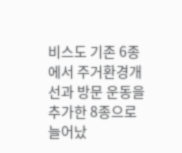비스도 기존 6종에서 주거환경개선과 방문 운동을 추가한 8종으로 늘어났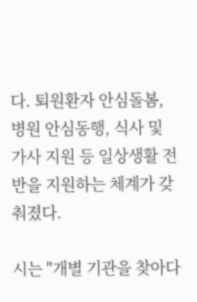다. 퇴원환자 안심돌봄, 병원 안심동행, 식사 및 가사 지원 등 일상생활 전반을 지원하는 체계가 갖춰졌다.

시는 "개별 기관을 찾아다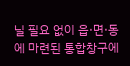닐 필요 없이 읍·면·동에 마련된 통합창구에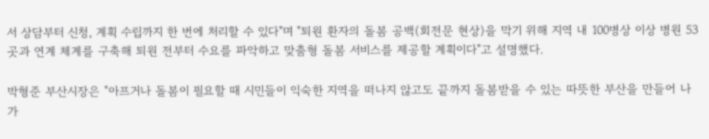서 상담부터 신청, 계획 수립까지 한 번에 처리할 수 있다"며 "퇴원 환자의 돌봄 공백(회전문 현상)을 막기 위해 지역 내 100병상 이상 병원 53곳과 연계 체계를 구축해 퇴원 전부터 수요를 파악하고 맞춤형 돌봄 서비스를 제공할 계획이다"고 설명했다.

박형준 부산시장은 "아프거나 돌봄이 필요할 때 시민들이 익숙한 지역을 떠나지 않고도 끝까지 돌봄받을 수 있는 따뜻한 부산을 만들어 나가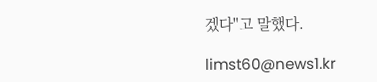겠다"고 말했다.

limst60@news1.kr